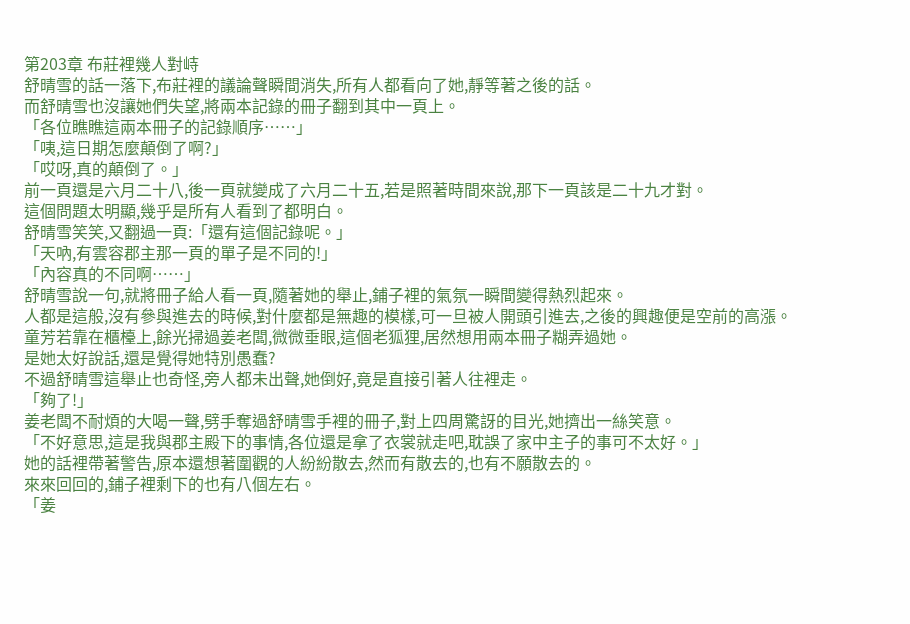第203章 布莊裡幾人對峙
舒晴雪的話一落下,布莊裡的議論聲瞬間消失,所有人都看向了她,靜等著之後的話。
而舒晴雪也沒讓她們失望,將兩本記錄的冊子翻到其中一頁上。
「各位瞧瞧這兩本冊子的記錄順序……」
「咦,這日期怎麼顛倒了啊?」
「哎呀,真的顛倒了。」
前一頁還是六月二十八,後一頁就變成了六月二十五,若是照著時間來說,那下一頁該是二十九才對。
這個問題太明顯,幾乎是所有人看到了都明白。
舒晴雪笑笑,又翻過一頁:「還有這個記錄呢。」
「天吶,有雲容郡主那一頁的單子是不同的!」
「內容真的不同啊……」
舒晴雪說一句,就將冊子給人看一頁,隨著她的舉止,鋪子裡的氣氛一瞬間變得熱烈起來。
人都是這般,沒有參與進去的時候,對什麼都是無趣的模樣,可一旦被人開頭引進去,之後的興趣便是空前的高漲。
童芳若靠在櫃檯上,餘光掃過姜老闆,微微垂眼,這個老狐狸,居然想用兩本冊子糊弄過她。
是她太好說話,還是覺得她特別愚蠢?
不過舒晴雪這舉止也奇怪,旁人都未出聲,她倒好,竟是直接引著人往裡走。
「夠了!」
姜老闆不耐煩的大喝一聲,劈手奪過舒晴雪手裡的冊子,對上四周驚訝的目光,她擠出一絲笑意。
「不好意思,這是我與郡主殿下的事情,各位還是拿了衣裳就走吧,耽誤了家中主子的事可不太好。」
她的話裡帶著警告,原本還想著圍觀的人紛紛散去,然而有散去的,也有不願散去的。
來來回回的,鋪子裡剩下的也有八個左右。
「姜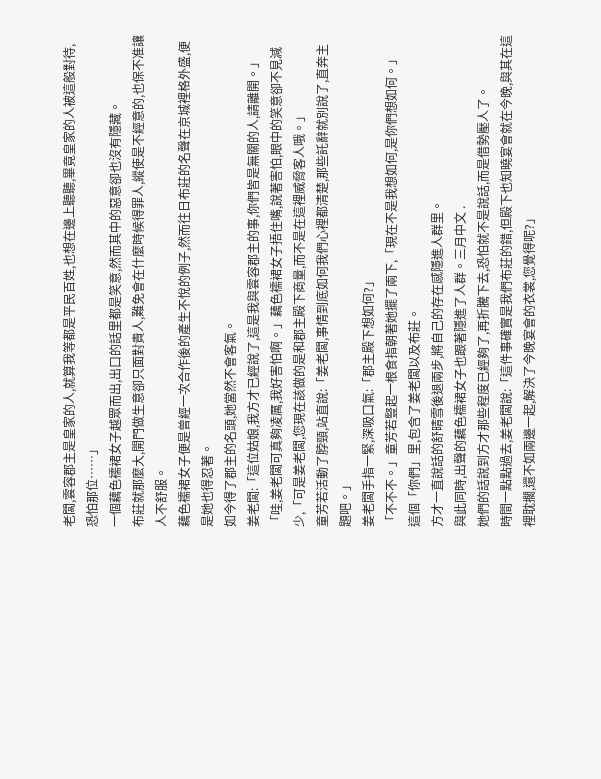老闆,雲容郡主是皇家的人,就算我等都是平民百姓,也想在邊上聽聽,畢竟皇家的人被這般對待,恐怕那位……」
一個藕色襦裙女子越眾而出,出口的話里都是笑意,然而其中的惡意卻也沒有隱藏。
布莊就那麼大,開門做生意卻只面對貴人,難免會在什麼時候得罪人,縱使是不經意的,也保不准讓人不舒服。
藕色襦裙女子便是曾經一次合作後的產生不悅的例子,然而往日布莊的名聲在京城裡格外盛,便是她也得忍著。
如今得了郡主的名頭,她當然不會客氣。
姜老闆:「這位姑娘,我方才已經說了,這是我與雲容郡主的事,你們皆是無關的人,請離開。」
「哇,姜老闆可真夠凌厲,我好害怕啊。」藕色襦裙女子捂住嘴,說著害怕,眼中的笑意卻不見減少,「可是姜老闆,您現在該做的是和郡主殿下商量,而不是在這裡威脅客人哦。」
童芳若活動了脖頸,站直說:「姜老闆,事情到底如何我們心裡都清楚,那些託辭就別說了,直奔主題吧。」
姜老闆手指一緊,深吸口氣:「郡主殿下想如何?」
「不不不。」童芳若豎起一根食指朝著她擺了兩下,「現在不是我想如何,是你們想如何。」
這個「你們」里,包含了姜老闆以及布莊。
方才一直說話的舒晴雪後退兩步,將自己的存在感隱進人群里。
與此同時,出聲的藕色襦裙女子也跟著隱進了人群。三月中文 .
她們的話說到方才那些程度已經夠了,再折騰下去,恐怕就不是說話,而是借勢壓人了。
時間一點點過去,姜老闆說:「這件事確實是我們布莊的錯,但殿下也知曉宴會就在今晚,與其在這裡耽擱,還不如兩邊一起,解決了今晚宴會的衣裳,您覺得呢?」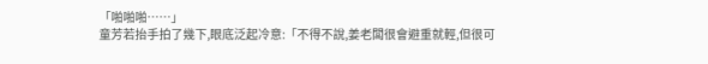「啪啪啪……」
童芳若抬手拍了幾下,眼底泛起冷意:「不得不說,姜老闆很會避重就輕,但很可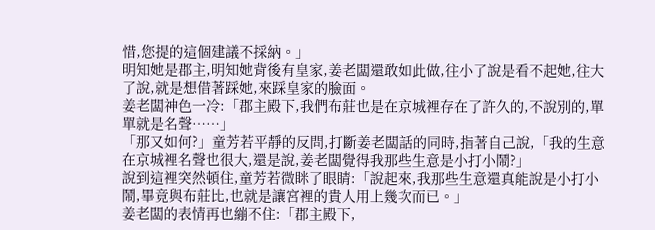惜,您提的這個建議不採納。」
明知她是郡主,明知她背後有皇家,姜老闆還敢如此做,往小了說是看不起她,往大了說,就是想借著踩她,來踩皇家的臉面。
姜老闆神色一冷:「郡主殿下,我們布莊也是在京城裡存在了許久的,不說別的,單單就是名聲……」
「那又如何?」童芳若平靜的反問,打斷姜老闆話的同時,指著自己說,「我的生意在京城裡名聲也很大,還是說,姜老闆覺得我那些生意是小打小鬧?」
說到這裡突然頓住,童芳若微眯了眼睛:「說起來,我那些生意還真能說是小打小鬧,畢竟與布莊比,也就是讓宮裡的貴人用上幾次而已。」
姜老闆的表情再也繃不住:「郡主殿下,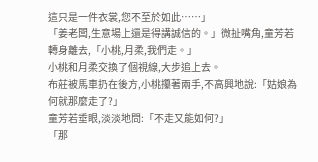這只是一件衣裳,您不至於如此……」
「姜老闆,生意場上還是得講誠信的。」微扯嘴角,童芳若轉身離去,「小桃,月柔,我們走。」
小桃和月柔交換了個視線,大步追上去。
布莊被馬車扔在後方,小桃攥著兩手,不高興地說:「姑娘為何就那麼走了?」
童芳若垂眼,淡淡地問:「不走又能如何?」
「那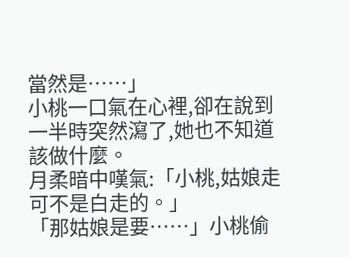當然是……」
小桃一口氣在心裡,卻在說到一半時突然瀉了,她也不知道該做什麼。
月柔暗中嘆氣:「小桃,姑娘走可不是白走的。」
「那姑娘是要……」小桃偷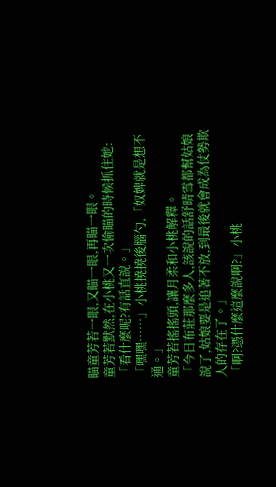瞄童芳若一眼,又瞄一眼,再瞄一眼。
童芳若默然,在小桃又一次偷瞄的時候抓住她:「看什麼呢?有話直說。」
「嘿嘿……」小桃撓撓後腦勺,「奴婢就是想不通。」
童芳若搖搖頭,讓月柔和小桃解釋。
「今日布莊那麼多人,該說的話舒晴雪都幫姑娘說了,姑娘要是追著不放,到最後就會成為仗勢欺人的存在了。」
「啊?憑什麼這麼說啊?」小桃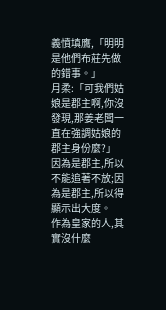義憤填膺,「明明是他們布莊先做的錯事。」
月柔:「可我們姑娘是郡主啊,你沒發現,那姜老闆一直在強調姑娘的郡主身份麼?」
因為是郡主,所以不能追著不放;因為是郡主,所以得顯示出大度。
作為皇家的人,其實沒什麼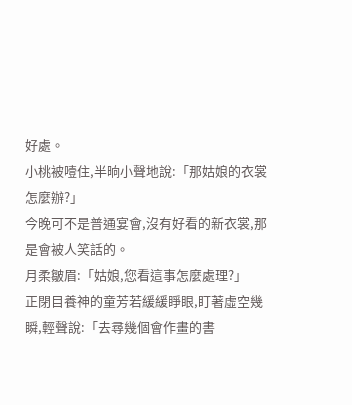好處。
小桃被噎住,半晌小聲地說:「那姑娘的衣裳怎麼辦?」
今晚可不是普通宴會,沒有好看的新衣裳,那是會被人笑話的。
月柔皺眉:「姑娘,您看這事怎麼處理?」
正閉目養神的童芳若緩緩睜眼,盯著虛空幾瞬,輕聲說:「去尋幾個會作畫的書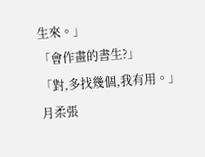生來。」
「會作畫的書生?」
「對,多找幾個,我有用。」
月柔張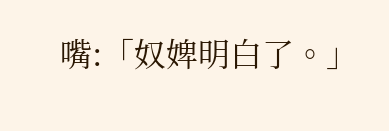嘴:「奴婢明白了。」